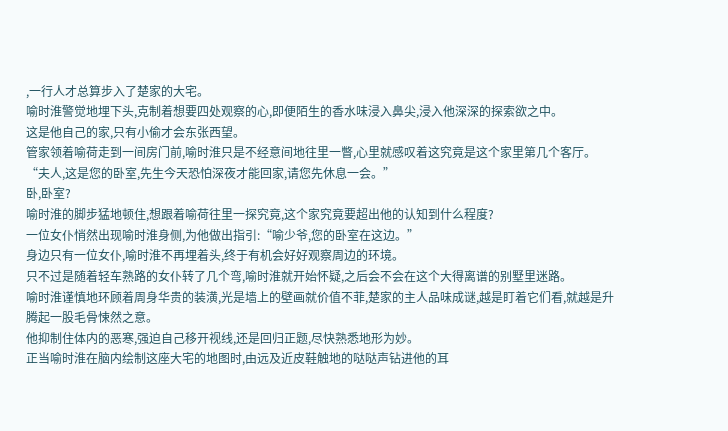,一行人才总算步入了楚家的大宅。
喻时淮警觉地埋下头,克制着想要四处观察的心,即便陌生的香水味浸入鼻尖,浸入他深深的探索欲之中。
这是他自己的家,只有小偷才会东张西望。
管家领着喻荷走到一间房门前,喻时淮只是不经意间地往里一瞥,心里就感叹着这究竟是这个家里第几个客厅。
“夫人,这是您的卧室,先生今天恐怕深夜才能回家,请您先休息一会。”
卧,卧室?
喻时淮的脚步猛地顿住,想跟着喻荷往里一探究竟,这个家究竟要超出他的认知到什么程度?
一位女仆悄然出现喻时淮身侧,为他做出指引:“喻少爷,您的卧室在这边。”
身边只有一位女仆,喻时淮不再埋着头,终于有机会好好观察周边的环境。
只不过是随着轻车熟路的女仆转了几个弯,喻时淮就开始怀疑,之后会不会在这个大得离谱的别墅里迷路。
喻时淮谨慎地环顾着周身华贵的装潢,光是墙上的壁画就价值不菲,楚家的主人品味成谜,越是盯着它们看,就越是升腾起一股毛骨悚然之意。
他抑制住体内的恶寒,强迫自己移开视线,还是回归正题,尽快熟悉地形为妙。
正当喻时淮在脑内绘制这座大宅的地图时,由远及近皮鞋触地的哒哒声钻进他的耳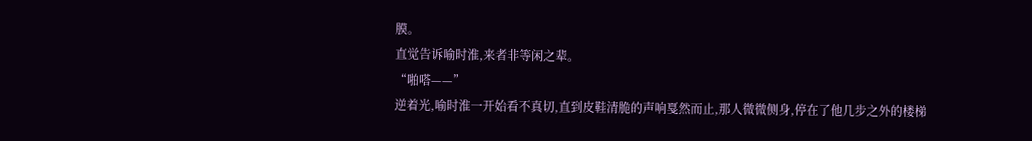膜。
直觉告诉喻时淮,来者非等闲之辈。
“啪嗒——”
逆着光,喻时淮一开始看不真切,直到皮鞋清脆的声响戛然而止,那人微微侧身,停在了他几步之外的楼梯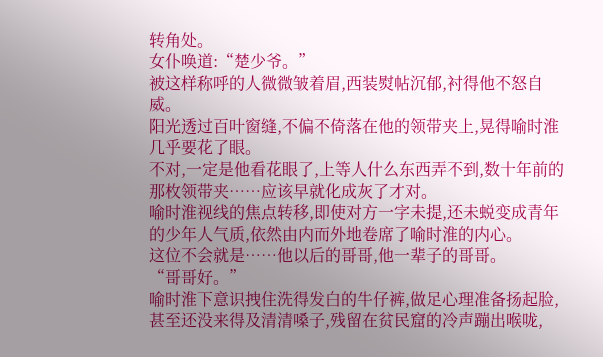转角处。
女仆唤道:“楚少爷。”
被这样称呼的人微微皱着眉,西装熨帖沉郁,衬得他不怒自威。
阳光透过百叶窗缝,不偏不倚落在他的领带夹上,晃得喻时淮几乎要花了眼。
不对,一定是他看花眼了,上等人什么东西弄不到,数十年前的那枚领带夹……应该早就化成灰了才对。
喻时淮视线的焦点转移,即使对方一字未提,还未蜕变成青年的少年人气质,依然由内而外地卷席了喻时淮的内心。
这位不会就是……他以后的哥哥,他一辈子的哥哥。
“哥哥好。”
喻时淮下意识拽住洗得发白的牛仔裤,做足心理准备扬起脸,甚至还没来得及清清嗓子,残留在贫民窟的冷声蹦出喉咙,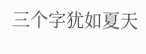三个字犹如夏天